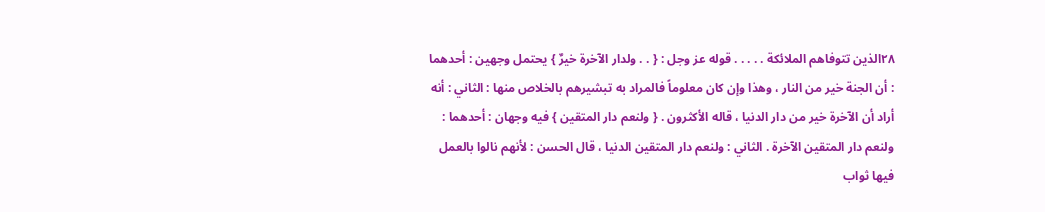٢٨الذين تتوفاهم الملائكة . . . . . قوله عز وجل : { . . ولدار الآخرة خيرٌ } يحتمل وجهين : أحدهما : أن الجنة خير من النار ، وهذا وإن كان معلوماً فالمراد به تبشيرهم بالخلاص منها : الثاني : أنه أراد أن الآخرة خير من دار الدنيا ، قاله الأكثرون . { ولنعم دار المتقين } فيه وجهان : أحدهما : ولنعم دار المتقين الآخرة . الثاني : ولنعم دار المتقين الدنيا ، قال الحسن : لأنهم نالوا بالعمل فيها ثواب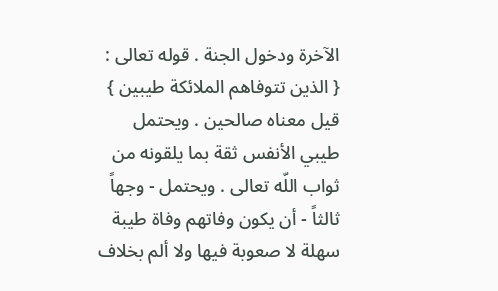الآخرة ودخول الجنة . قوله تعالى : { الذين تتوفاهم الملائكة طيبين } قيل معناه صالحين . ويحتمل طيبي الأنفس ثقة بما يلقونه من ثواب اللّه تعالى . ويحتمل - وجهاً ثالثاً - أن يكون وفاتهم وفاة طيبة سهلة لا صعوبة فيها ولا ألم بخلاف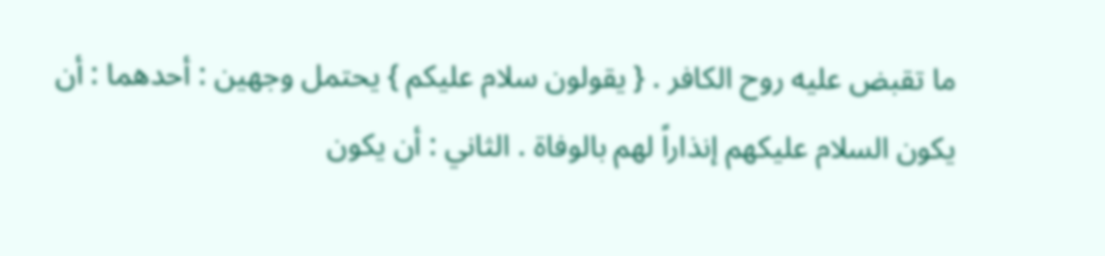ما تقبض عليه روح الكافر . { يقولون سلام عليكم } يحتمل وجهين : أحدهما : أن يكون السلام عليكهم إنذاراً لهم بالوفاة . الثاني : أن يكون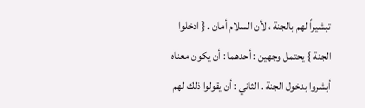تبشيراً لهم بالجنة ، لأن السلام أمان . { ادخلوا الجنة } يحتمل وجهين : أحدهما : أن يكون معناه أبشروا بدخول الجنة . الثاني : أن يقولوا ذلك لهم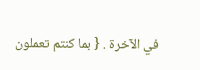في الآخرة . { بما كنتم تعملون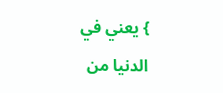} يعني في الدنيا من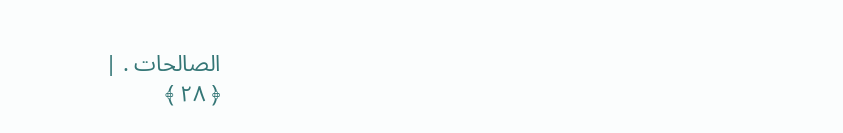الصالحات . |
﴿ ٢٨ ﴾